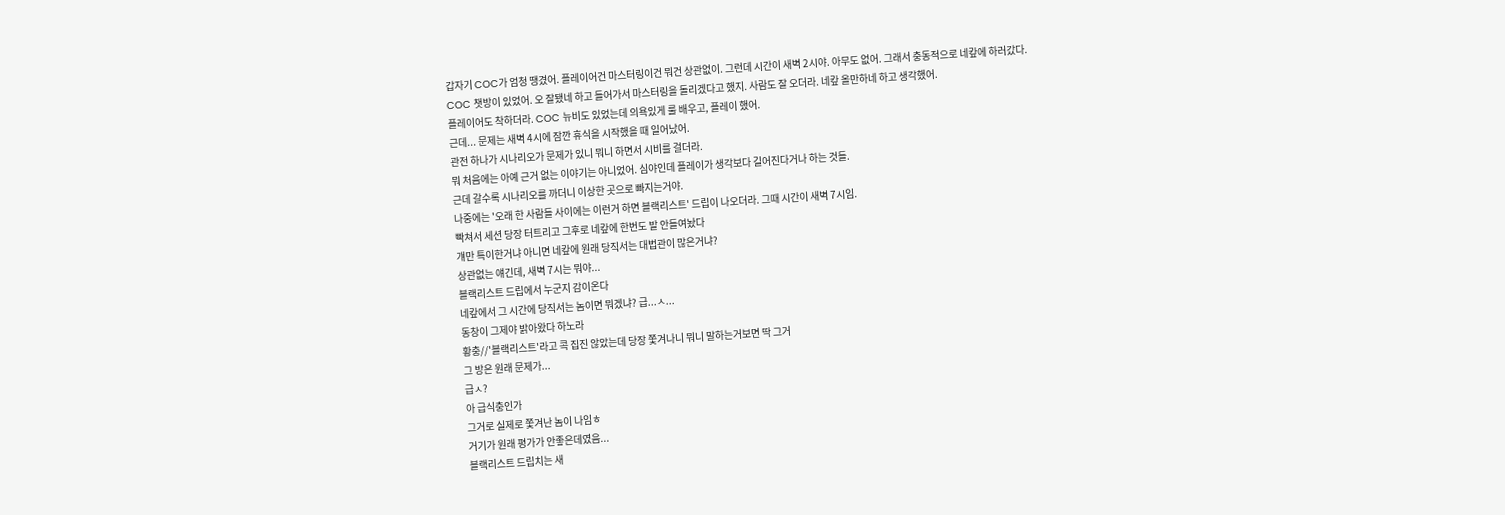갑자기 COC가 엄청 땡겼어. 플레이어건 마스터링이건 뭐건 상관없이. 그런데 시간이 새벽 2시야. 아무도 없어. 그래서 충동적으로 네캎에 하러갔다.
COC 챗방이 있었어. 오 잘됐네 하고 들어가서 마스터링을 돌리겠다고 했지. 사람도 잘 오더라. 네캎 올만하네 하고 생각했어.
플레이어도 착하더라. COC 뉴비도 있었는데 의욕있게 룰 배우고, 플레이 했어.
근데... 문제는 새벽 4시에 잠깐 휴식을 시작했을 때 일어났어.
관전 하나가 시나리오가 문제가 있니 뭐니 하면서 시비를 걸더라.
뭐 처음에는 아예 근거 없는 이야기는 아니었어. 심야인데 플레이가 생각보다 길어진다거나 하는 것들.
근데 갈수록 시나리오를 까더니 이상한 곳으로 빠지는거야.
나중에는 '오래 한 사람들 사이에는 이런거 하면 블랙리스트' 드립이 나오더라. 그때 시간이 새벽 7시임.
빡쳐서 세션 당장 터트리고 그후로 네캎에 한번도 발 안들여놨다
걔만 특이한거냐 아니면 네캎에 원래 당직서는 대법관이 많은거냐?
상관없는 얘긴데, 새벽 7시는 뭐야...
블랙리스트 드립에서 누군지 감이온다
네캎에서 그 시간에 당직서는 놈이면 뭐겠냐? 급...ㅅ...
동창이 그제야 밝아왔다 하노라
황충//'블랙리스트'라고 콕 집진 않았는데 당장 쫓겨나니 뭐니 말하는거보면 딱 그거
그 방은 원래 문제가...
급ㅅ?
아 급식충인가
그거로 실제로 쫓겨난 놈이 나임ㅎ
거기가 원래 평가가 안좋은데였음...
블랙리스트 드립치는 새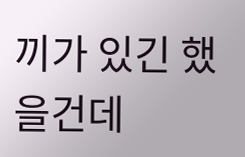끼가 있긴 했을건데